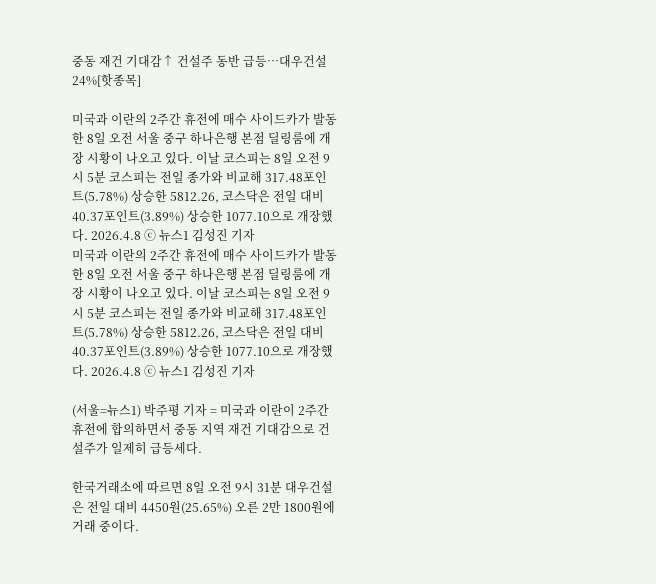중동 재건 기대감↑ 건설주 동반 급등…대우건설 24%[핫종목]

미국과 이란의 2주간 휴전에 매수 사이드카가 발동한 8일 오전 서울 중구 하나은행 본점 딜링룸에 개장 시황이 나오고 있다. 이날 코스피는 8일 오전 9시 5분 코스피는 전일 종가와 비교해 317.48포인트(5.78%) 상승한 5812.26, 코스닥은 전일 대비 40.37포인트(3.89%) 상승한 1077.10으로 개장했다. 2026.4.8 ⓒ 뉴스1 김성진 기자
미국과 이란의 2주간 휴전에 매수 사이드카가 발동한 8일 오전 서울 중구 하나은행 본점 딜링룸에 개장 시황이 나오고 있다. 이날 코스피는 8일 오전 9시 5분 코스피는 전일 종가와 비교해 317.48포인트(5.78%) 상승한 5812.26, 코스닥은 전일 대비 40.37포인트(3.89%) 상승한 1077.10으로 개장했다. 2026.4.8 ⓒ 뉴스1 김성진 기자

(서울=뉴스1) 박주평 기자 = 미국과 이란이 2주간 휴전에 합의하면서 중동 지역 재건 기대감으로 건설주가 일제히 급등세다.

한국거래소에 따르면 8일 오전 9시 31분 대우건설은 전일 대비 4450원(25.65%) 오른 2만 1800원에 거래 중이다.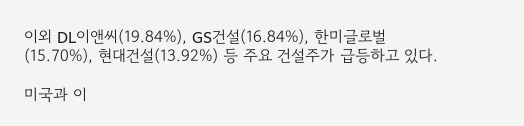이외 DL이앤씨(19.84%), GS건설(16.84%), 한미글로벌(15.70%), 현대건설(13.92%) 등 주요 건설주가 급등하고 있다.

미국과 이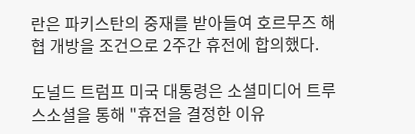란은 파키스탄의 중재를 받아들여 호르무즈 해협 개방을 조건으로 2주간 휴전에 합의했다.

도널드 트럼프 미국 대통령은 소셜미디어 트루스소셜을 통해 "휴전을 결정한 이유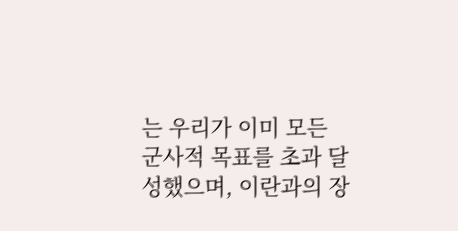는 우리가 이미 모든 군사적 목표를 초과 달성했으며, 이란과의 장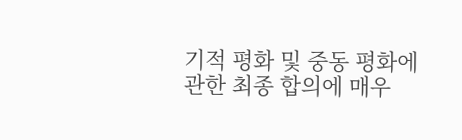기적 평화 및 중동 평화에 관한 최종 합의에 매우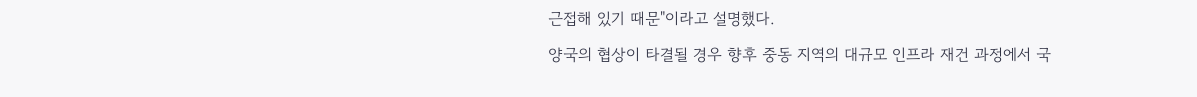근접해 있기 때문"이라고 설명했다.

양국의 협상이 타결될 경우 향후 중동 지역의 대규모 인프라 재건 과정에서 국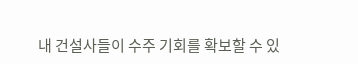내 건설사들이 수주 기회를 확보할 수 있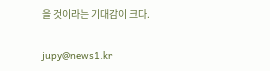을 것이라는 기대감이 크다.

jupy@news1.kr